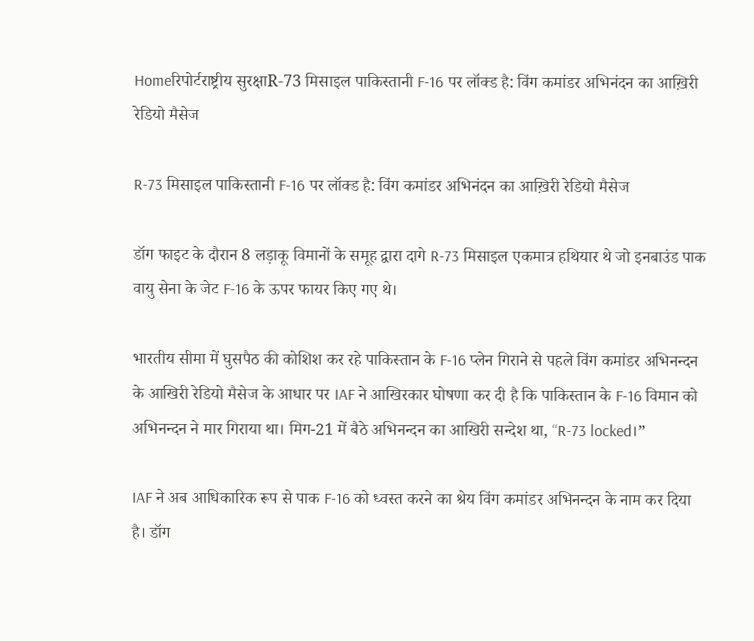Homeरिपोर्टराष्ट्रीय सुरक्षाR-73 मिसाइल पाकिस्तानी F-16 पर लॉक्ड है: विंग कमांडर अभिनंदन का आख़िरी रेडियो मैसेज

R-73 मिसाइल पाकिस्तानी F-16 पर लॉक्ड है: विंग कमांडर अभिनंदन का आख़िरी रेडियो मैसेज

डॉग फाइट के दौरान 8 लड़ाकू विमानों के समूह द्वारा दागे R-73 मिसाइल एकमात्र हथियार थे जो इनबाउंड पाक वायु सेना के जेट F-16 के ऊपर फायर किए गए थे।

भारतीय सीमा में घुसपैठ की कोशिश कर रहे पाकिस्तान के F-16 प्लेन गिराने से पहले विंग कमांडर अभिनन्दन के आखिरी रेडियो मैसेज के आधार पर IAF ने आखिरकार घोषणा कर दी है कि पाकिस्तान के F-16 विमान को अभिनन्दन ने मार गिराया था। मिग-21 में बैठे अभिनन्दन का आखिरी सन्देश था, “R-73 locked।”

IAF ने अब आधिकारिक रूप से पाक F-16 को ध्वस्त करने का श्रेय विंग कमांडर अभिनन्दन के नाम कर दिया है। डॉग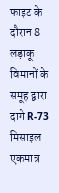फाइट के दौरान 8 लड़ाकू विमानों के समूह द्वारा दागे R-73 मिसाइल एकमात्र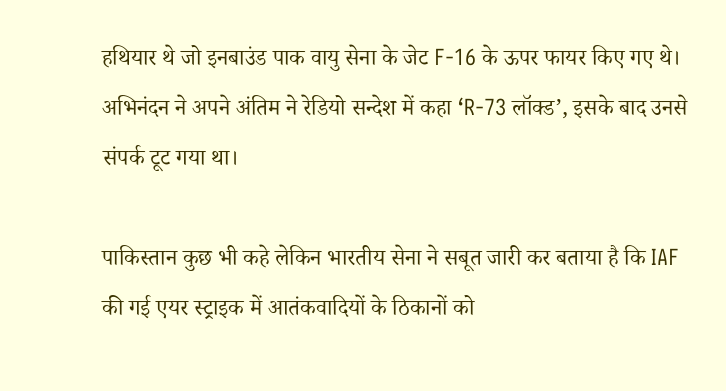हथियार थे जो इनबाउंड पाक वायु सेना के जेट F-16 के ऊपर फायर किए गए थे। अभिनंदन ने अपने अंतिम ने रेडियो सन्देश में कहा ‘R-73 लॉक्ड’, इसके बाद उनसे संपर्क टूट गया था।

पाकिस्तान कुछ भी कहे लेकिन भारतीय सेना ने सबूत जारी कर बताया है कि IAF की गई एयर स्ट्राइक में आतंकवादियों के ठिकानों को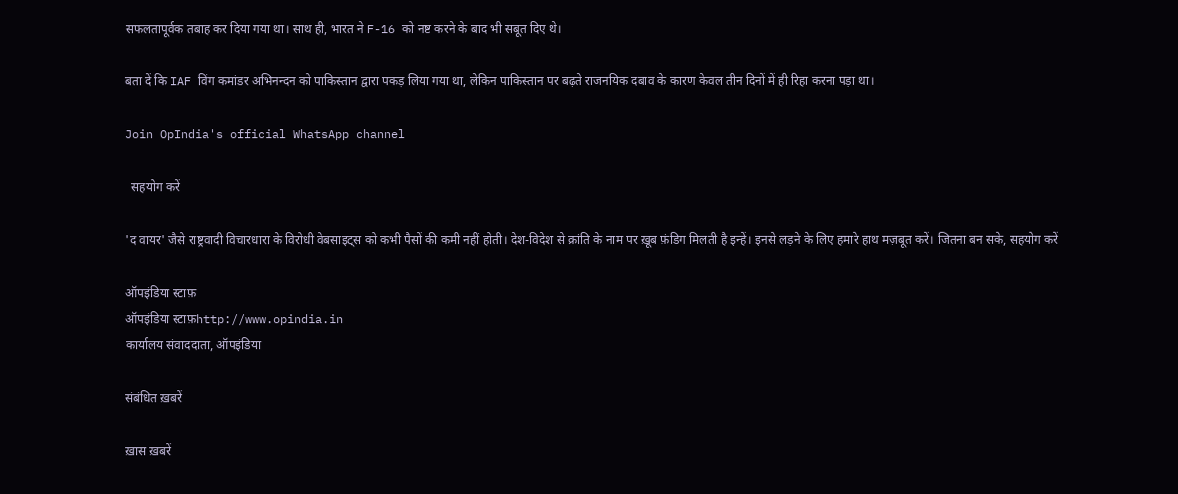सफलतापूर्वक तबाह कर दिया गया था। साथ ही, भारत ने F-16 को नष्ट करने के बाद भी सबूत दिए थे।

बता दें कि IAF विंग कमांडर अभिनन्दन को पाकिस्तान द्वारा पकड़ लिया गया था, लेकिन पाकिस्तान पर बढ़ते राजनयिक दबाव के कारण केवल तीन दिनों में ही रिहा करना पड़ा था।

Join OpIndia's official WhatsApp channel

  सहयोग करें

'द वायर' जैसे राष्ट्रवादी विचारधारा के विरोधी वेबसाइट्स को कभी पैसों की कमी नहीं होती। देश-विदेश से क्रांति के नाम पर ख़ूब फ़ंडिग मिलती है इन्हें। इनसे लड़ने के लिए हमारे हाथ मज़बूत करें। जितना बन सके, सहयोग करें

ऑपइंडिया स्टाफ़
ऑपइंडिया स्टाफ़http://www.opindia.in
कार्यालय संवाददाता, ऑपइंडिया

संबंधित ख़बरें

ख़ास ख़बरें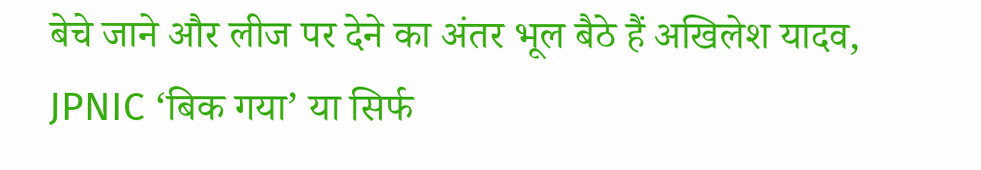बेचे जाने और लीज पर देने का अंतर भूल बैठे हैं अखिलेश यादव, JPNIC ‘बिक गया’ या सिर्फ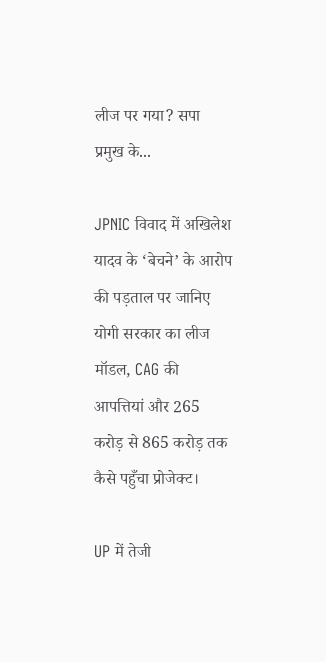लीज पर गया? सपा प्रमुख के...

JPNIC विवाद में अखिलेश यादव के ‘बेचने’ के आरोप की पड़ताल पर जानिए योगी सरकार का लीज मॉडल, CAG की आपत्तियां और 265 करोड़ से 865 करोड़ तक कैसे पहुँचा प्रोजेक्ट।

UP में तेजी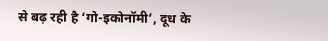से बढ़ रही है ‘गो-इकोनॉमी’, दूध के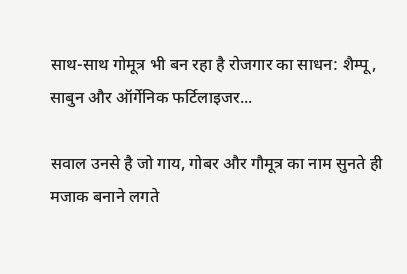साथ-साथ गोमूत्र भी बन रहा है रोजगार का साधन: शैम्पू, साबुन और ऑर्गेनिक फर्टिलाइजर...

सवाल उनसे है जो गाय, गोबर और गौमूत्र का नाम सुनते ही मजाक बनाने लगते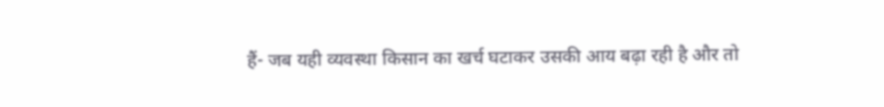हैं- जब यही व्यवस्था किसान का खर्च घटाकर उसकी आय बढ़ा रही है और तो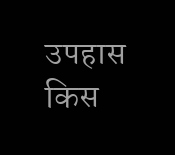उपहास किस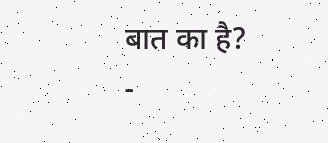बात का है?
-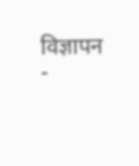विज्ञापन -